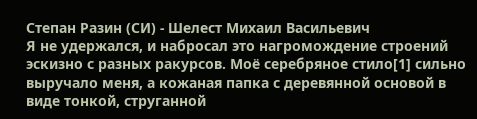Степан Разин (СИ) - Шелест Михаил Васильевич
Я не удержался, и набросал это нагромождение строений эскизно с разных ракурсов. Моё серебряное стило[1] сильно выручало меня, а кожаная папка с деревянной основой в виде тонкой, струганной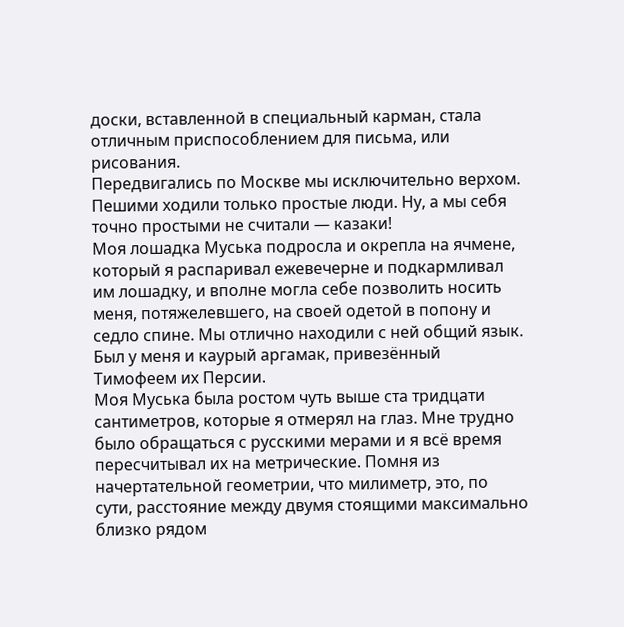доски, вставленной в специальный карман, стала отличным приспособлением для письма, или рисования.
Передвигались по Москве мы исключительно верхом. Пешими ходили только простые люди. Ну, а мы себя точно простыми не считали — казаки!
Моя лошадка Муська подросла и окрепла на ячмене, который я распаривал ежевечерне и подкармливал им лошадку, и вполне могла себе позволить носить меня, потяжелевшего, на своей одетой в попону и седло спине. Мы отлично находили с ней общий язык. Был у меня и каурый аргамак, привезённый Тимофеем их Персии.
Моя Муська была ростом чуть выше ста тридцати сантиметров, которые я отмерял на глаз. Мне трудно было обращаться с русскими мерами и я всё время пересчитывал их на метрические. Помня из начертательной геометрии, что милиметр, это, по сути, расстояние между двумя стоящими максимально близко рядом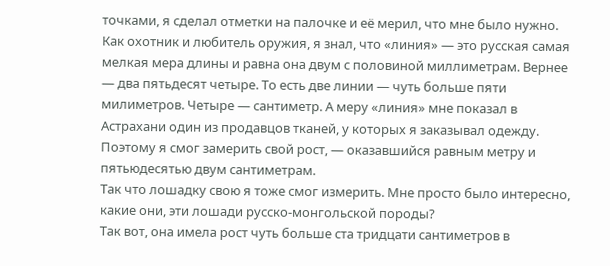точками, я сделал отметки на палочке и её мерил, что мне было нужно.
Как охотник и любитель оружия, я знал, что «линия» — это русская самая мелкая мера длины и равна она двум с половиной миллиметрам. Вернее — два пятьдесят четыре. То есть две линии — чуть больше пяти милиметров. Четыре — сантиметр. А меру «линия» мне показал в Астрахани один из продавцов тканей, у которых я заказывал одежду. Поэтому я смог замерить свой рост, — оказавшийся равным метру и пятьюдесятью двум сантиметрам.
Так что лошадку свою я тоже смог измерить. Мне просто было интересно, какие они, эти лошади русско-монгольской породы?
Так вот, она имела рост чуть больше ста тридцати сантиметров в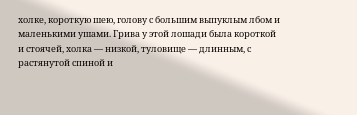холке, короткую шею, голову с большим выпуклым лбом и маленькими ушами. Грива у этой лошади была короткой и стоячей, холка — низкой, туловище — длинным, с растянутой спиной и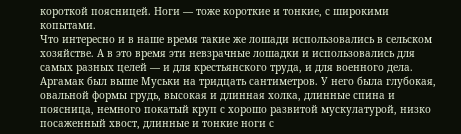короткой поясницей. Ноги — тоже короткие и тонкие, с широкими копытами.
Что интересно и в наше время такие же лошади использовались в сельском хозяйстве. А в это время эти невзрачные лошадки и использовались для самых разных целей — и для крестьянского труда, и для военного дела.
Аргамак был выше Муськи на тридцать сантиметров. У него была глубокая, овальной формы грудь, высокая и длинная холка, длинные спина и поясница, немного покатый круп с хорошо развитой мускулатурой, низко посаженный хвост, длинные и тонкие ноги с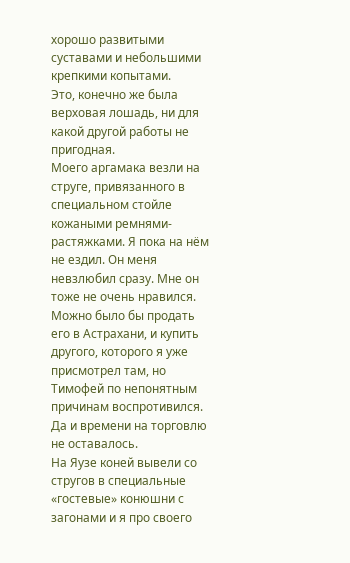хорошо развитыми суставами и небольшими крепкими копытами.
Это, конечно же была верховая лошадь, ни для какой другой работы не пригодная.
Моего аргамака везли на струге, привязанного в специальном стойле кожаными ремнями-растяжками. Я пока на нём не ездил. Он меня невзлюбил сразу. Мне он тоже не очень нравился. Можно было бы продать его в Астрахани, и купить другого, которого я уже присмотрел там, но Тимофей по непонятным причинам воспротивился. Да и времени на торговлю не оставалось.
На Яузе коней вывели со стругов в специальные «гостевые» конюшни с загонами и я про своего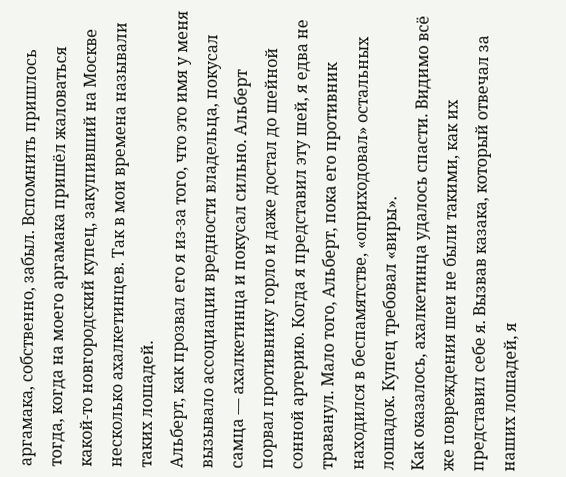аргамака, собственно, забыл. Вспомнить пришлось тогда, когда на моего аргамака пришёл жаловаться какой-то новгородский купец, закупивший на Москве несколько ахалкетинцев. Так в мои времена называли таких лошадей.
Альберт, как прозвал его я из-за того, что это имя у меня вызывало ассоциации вредности владельца, покусал самца — ахалкетинца и покусал сильно. Альберт порвал противнику горло и даже достал до шейной сонной артерию. Когда я представил эту шей, я едва не траванул. Мало того, Альберт, пока его противник находился в беспамятстве, «оприходовал» остальных лошадок. Купец требовал «виры».
Как оказалось, ахалкетинца удалось спасти. Видимо всё же повреждения шеи не были такими, как их представил себе я. Вызвав казака, который отвечал за наших лошадей, я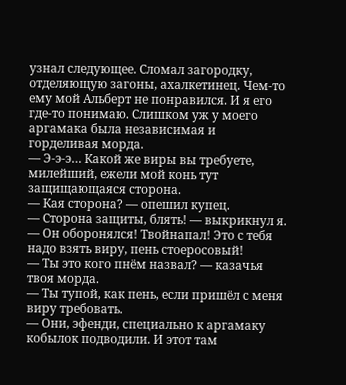узнал следующее. Сломал загородку, отделяющую загоны, ахалкетинец. Чем-то ему мой Альберт не понравился. И я его где-то понимаю. Слишком уж у моего аргамака была независимая и горделивая морда.
— Э-э-э… Какой же виры вы требуете, милейший, ежели мой конь тут защищающаяся сторона.
— Кая сторона? — опешил купец.
— Сторона защиты, блять! — выкрикнул я. — Он оборонялся! Твойнапал! Это с тебя надо взять виру, пень стоеросовый!
— Ты это кого пнём назвал? — казачья твоя морда.
— Ты тупой, как пень, если пришёл с меня виру требовать.
— Они, эфенди, специально к аргамаку кобылок подводили. И этот там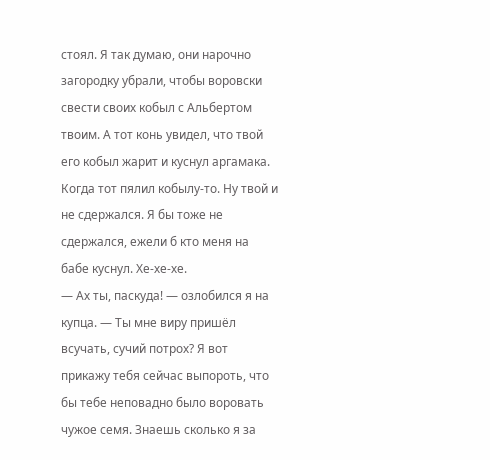стоял. Я так думаю, они нарочно загородку убрали, чтобы воровски свести своих кобыл с Альбертом твоим. А тот конь увидел, что твой его кобыл жарит и куснул аргамака. Когда тот пялил кобылу-то. Ну твой и не сдержался. Я бы тоже не сдержался, ежели б кто меня на бабе куснул. Хе-хе-хе.
— Ах ты, паскуда! — озлобился я на купца. — Ты мне виру пришёл всучать, сучий потрох? Я вот прикажу тебя сейчас выпороть, что бы тебе неповадно было воровать чужое семя. Знаешь сколько я за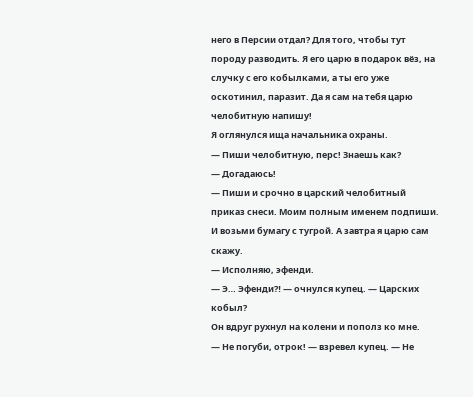него в Персии отдал? Для того, чтобы тут породу разводить. Я его царю в подарок вёз, на случку с его кобылками, а ты его уже оскотинил, паразит. Да я сам на тебя царю челобитную напишу!
Я оглянулся ища начальника охраны.
— Пиши челобитную, перс! Знаешь как?
— Догадаюсь!
— Пиши и срочно в царский челобитный приказ снеси. Моим полным именем подпиши. И возьми бумагу с тугрой. А завтра я царю сам скажу.
— Исполняю, эфенди.
— Э… Эфенди⁈ — очнулся купец. — Царских кобыл?
Он вдруг рухнул на колени и пополз ко мне.
— Не погуби, отрок! — взревел купец. — Не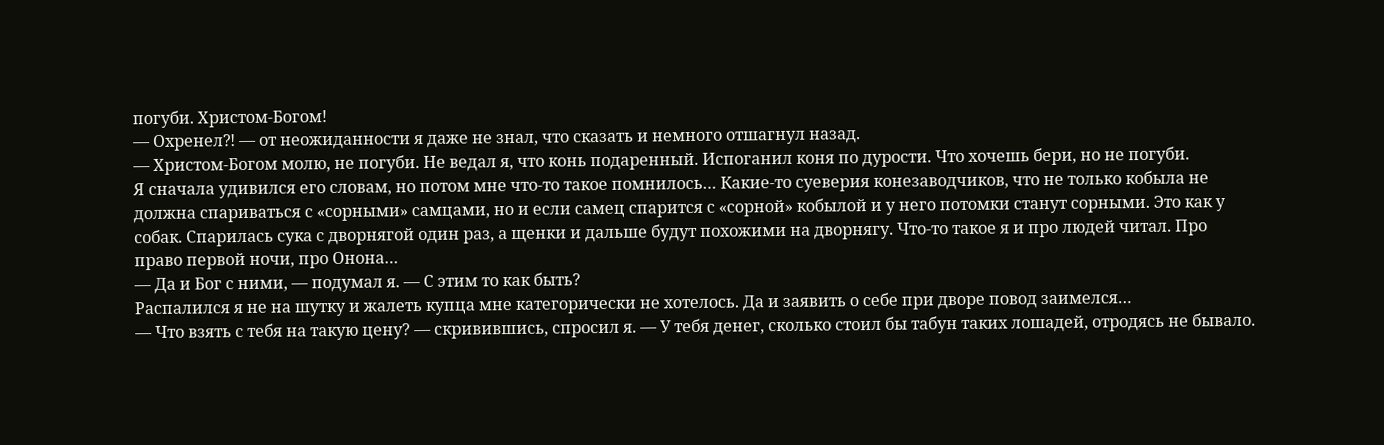погуби. Христом-Богом!
— Охренел⁈ — от неожиданности я даже не знал, что сказать и немного отшагнул назад.
— Христом-Богом молю, не погуби. Не ведал я, что конь подаренный. Испоганил коня по дурости. Что хочешь бери, но не погуби.
Я сначала удивился его словам, но потом мне что-то такое помнилось… Какие-то суеверия конезаводчиков, что не только кобыла не должна спариваться с «сорными» самцами, но и если самец спарится с «сорной» кобылой и у него потомки станут сорными. Это как у собак. Спарилась сука с дворнягой один раз, а щенки и дальше будут похожими на дворнягу. Что-то такое я и про людей читал. Про право первой ночи, про Онона…
— Да и Бог с ними, — подумал я. — С этим то как быть?
Распалился я не на шутку и жалеть купца мне категорически не хотелось. Да и заявить о себе при дворе повод заимелся…
— Что взять с тебя на такую цену? — скривившись, спросил я. — У тебя денег, сколько стоил бы табун таких лошадей, отродясь не бывало.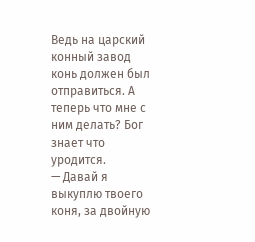Ведь на царский конный завод конь должен был отправиться. А теперь что мне с ним делать? Бог знает что уродится.
— Давай я выкуплю твоего коня, за двойную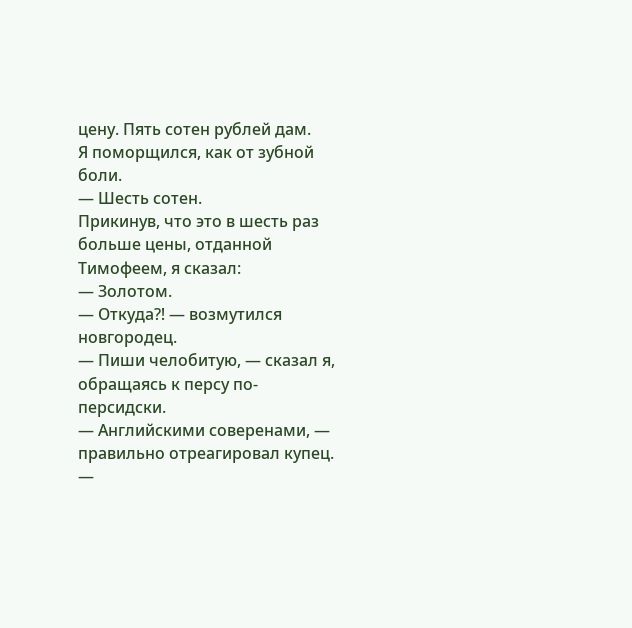цену. Пять сотен рублей дам.
Я поморщился, как от зубной боли.
— Шесть сотен.
Прикинув, что это в шесть раз больше цены, отданной Тимофеем, я сказал:
— Золотом.
— Откуда⁈ — возмутился новгородец.
— Пиши челобитую, — сказал я, обращаясь к персу по-персидски.
— Английскими соверенами, — правильно отреагировал купец.
—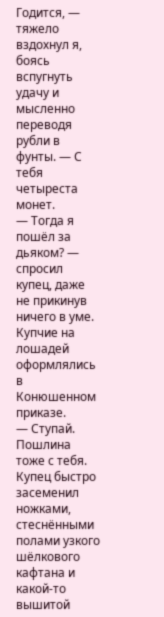Годится, — тяжело вздохнул я, боясь вспугнуть удачу и мысленно переводя рубли в фунты. — С тебя четыреста монет.
— Тогда я пошёл за дьяком? — спросил купец, даже не прикинув ничего в уме.
Купчие на лошадей оформлялись в Конюшенном приказе.
— Ступай. Пошлина тоже с тебя.
Купец быстро засеменил ножками, стеснёнными полами узкого шёлкового кафтана и какой-то вышитой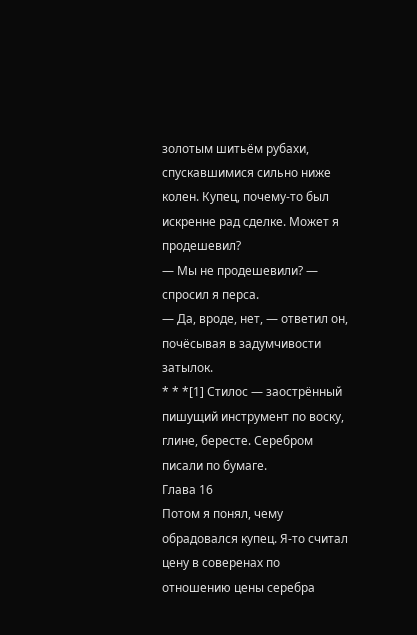золотым шитьём рубахи, спускавшимися сильно ниже колен. Купец, почему-то был искренне рад сделке. Может я продешевил?
— Мы не продешевили? — спросил я перса.
— Да, вроде, нет, — ответил он, почёсывая в задумчивости затылок.
* * *[1] Стилос — заострённый пишущий инструмент по воску, глине, бересте. Серебром писали по бумаге.
Глава 16
Потом я понял, чему обрадовался купец. Я-то считал цену в соверенах по отношению цены серебра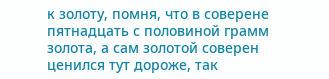к золоту, помня, что в соверене пятнадцать с половиной грамм золота, а сам золотой соверен ценился тут дороже, так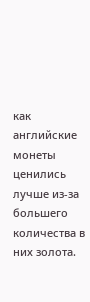как английские монеты ценились лучше из-за большего количества в них золота.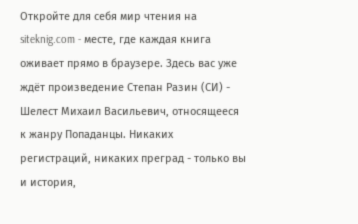Откройте для себя мир чтения на siteknig.com - месте, где каждая книга оживает прямо в браузере. Здесь вас уже ждёт произведение Степан Разин (СИ) - Шелест Михаил Васильевич, относящееся к жанру Попаданцы. Никаких регистраций, никаких преград - только вы и история,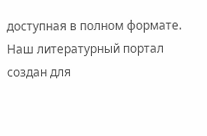доступная в полном формате. Наш литературный портал создан для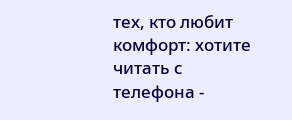тех, кто любит комфорт: хотите читать с телефона -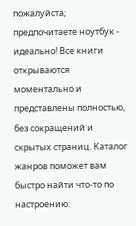пожалуйста; предпочитаете ноутбук - идеально! Все книги открываются моментально и представлены полностью, без сокращений и скрытых страниц. Каталог жанров поможет вам быстро найти что-то по настроению: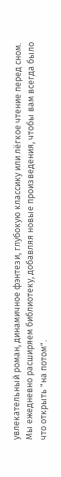увлекательный роман, динамичное фэнтези, глубокую классику или лёгкое чтение перед сном. Мы ежедневно расширяем библиотеку, добавляя новые произведения, чтобы вам всегда было что открыть "на потом".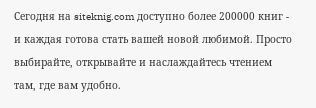Сегодня на siteknig.com доступно более 200000 книг - и каждая готова стать вашей новой любимой. Просто выбирайте, открывайте и наслаждайтесь чтением там, где вам удобно.